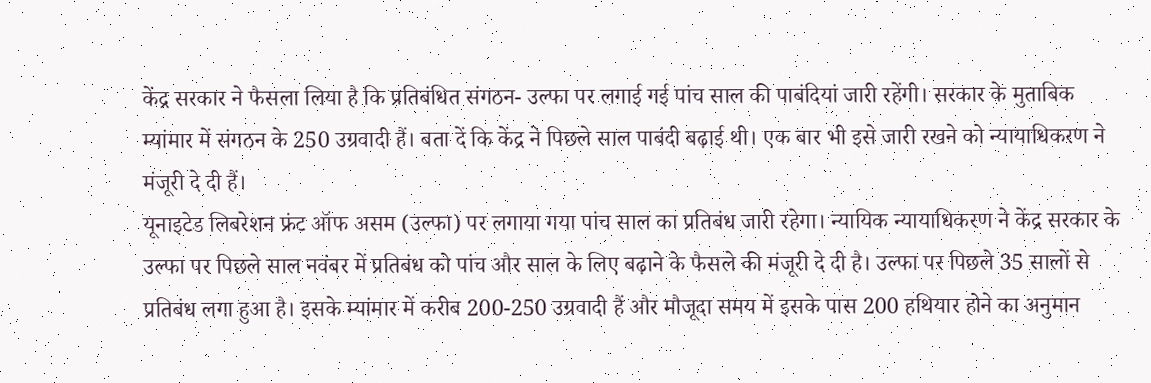केंद्र सरकार ने फैसला लिया है कि प्रतिबंधित संगठन- उल्फा पर लगाई गई पांच साल की पाबंदियां जारी रहेंगी। सरकार के मुताबिक म्यांमार में संगठन के 250 उग्रवादी हैं। बता दें कि केंद्र ने पिछले साल पाबंदी बढ़ाई थी। एक बार भी इसे जारी रखने को न्यायाधिकरण ने मंजूरी दे दी हैं।
यूनाइटेड लिबरेशन फ्रंट ऑफ असम (उल्फा) पर लगाया गया पांच साल का प्रतिबंध जारी रहेगा। न्यायिक न्यायाधिकरण ने केंद्र सरकार के उल्फा पर पिछले साल नवंबर में प्रतिबंध को पांच और साल के लिए बढ़ाने के फैसले की मंजूरी दे दी है। उल्फा पर पिछले 35 सालों से प्रतिबंध लगा हुआ है। इसके म्यांमार में करीब 200-250 उग्रवादी हैं और मौजूदा समय में इसके पास 200 हथियार होने का अनुमान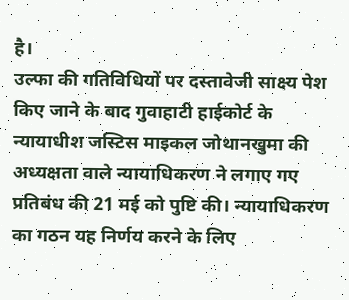है।
उल्फा की गतिविधियों पर दस्तावेजी साक्ष्य पेश किए जाने के बाद गुवाहाटी हाईकोर्ट के न्यायाधीश जस्टिस माइकल जोथानखुमा की अध्यक्षता वाले न्यायाधिकरण ने लगाए गए प्रतिबंध की 21 मई को पुष्टि की। न्यायाधिकरण का गठन यह निर्णय करने के लिए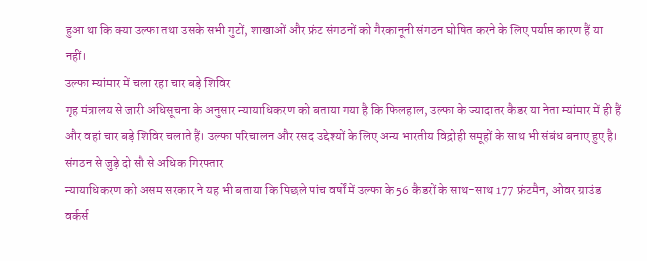हुआ था कि क्या उल्फा तथा उसके सभी गुटों, शाखाओं और फ्रंट संगठनों को गैरकानूनी संगठन घोषित करने के लिए पर्याप्त कारण हैं या नहीं।
उल्फा म्यांमार में चला रहा चार बड़े शिविर
गृह मंत्रालय से जारी अधिसूचना के अनुसार न्यायाधिकरण को बताया गया है कि फिलहाल, उल्फा के ज्यादातर कैडर या नेता म्यांमार में ही हैं और वहां चार बड़े शिविर चलाते हैं। उल्फा परिचालन और रसद उद्देश्यों के लिए अन्य भारतीय विद्रोही समूहों के साथ भी संबंध बनाए हुए है।
संगठन से जुड़े दो सौ से अधिक गिरफ्तार
न्यायाधिकरण को असम सरकार ने यह भी बताया कि पिछले पांच वर्षों में उल्फा के 56 कैडरों के साथ-साथ 177 फ्रंटमैन, ओवर ग्राउंड वर्कर्स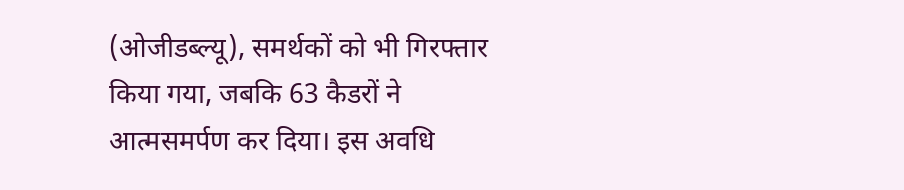(ओजीडब्ल्यू), समर्थकों को भी गिरफ्तार किया गया, जबकि 63 कैडरों ने आत्मसमर्पण कर दिया। इस अवधि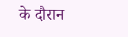के दौरान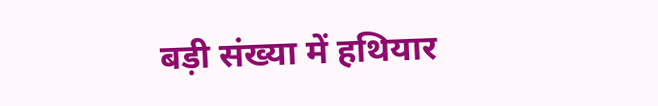बड़ी संख्या में हथियार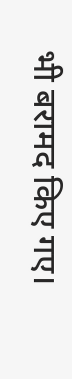भी बरामद किए गए।